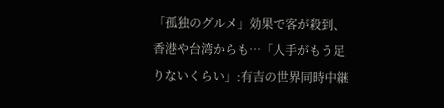「孤独のグルメ」効果で客が殺到、香港や台湾からも…「人手がもう足りないくらい」:有吉の世界同時中継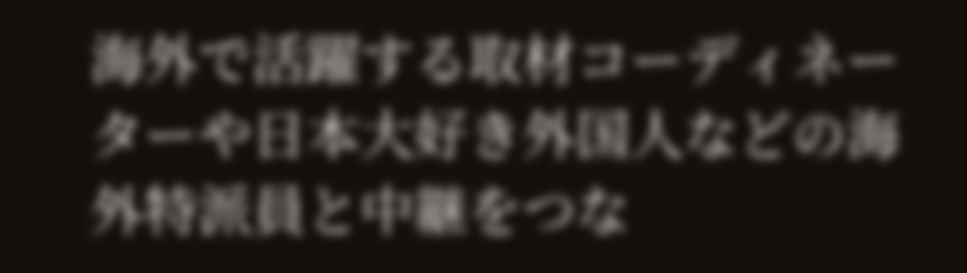海外で活躍する取材コーディネーターや日本大好き外国人などの海外特派員と中継をつな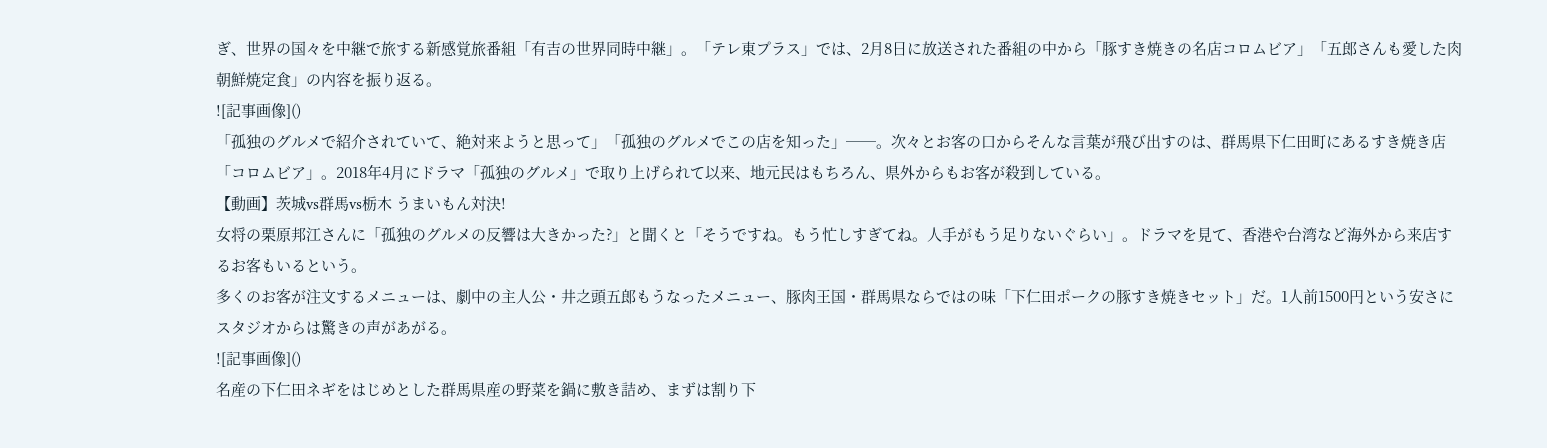ぎ、世界の国々を中継で旅する新感覚旅番組「有吉の世界同時中継」。「テレ東プラス」では、2月8日に放送された番組の中から「豚すき焼きの名店コロムビア」「五郎さんも愛した肉朝鮮焼定食」の内容を振り返る。
![記事画像]()
「孤独のグルメで紹介されていて、絶対来ようと思って」「孤独のグルメでこの店を知った」──。次々とお客の口からそんな言葉が飛び出すのは、群馬県下仁田町にあるすき焼き店「コロムビア」。2018年4月にドラマ「孤独のグルメ」で取り上げられて以来、地元民はもちろん、県外からもお客が殺到している。
【動画】茨城vs群馬vs栃木 うまいもん対決!
女将の栗原邦江さんに「孤独のグルメの反響は大きかった?」と聞くと「そうですね。もう忙しすぎてね。人手がもう足りないぐらい」。ドラマを見て、香港や台湾など海外から来店するお客もいるという。
多くのお客が注文するメニューは、劇中の主人公・井之頭五郎もうなったメニュー、豚肉王国・群馬県ならではの味「下仁田ポークの豚すき焼きセット」だ。1人前1500円という安さにスタジオからは驚きの声があがる。
![記事画像]()
名産の下仁田ネギをはじめとした群馬県産の野菜を鍋に敷き詰め、まずは割り下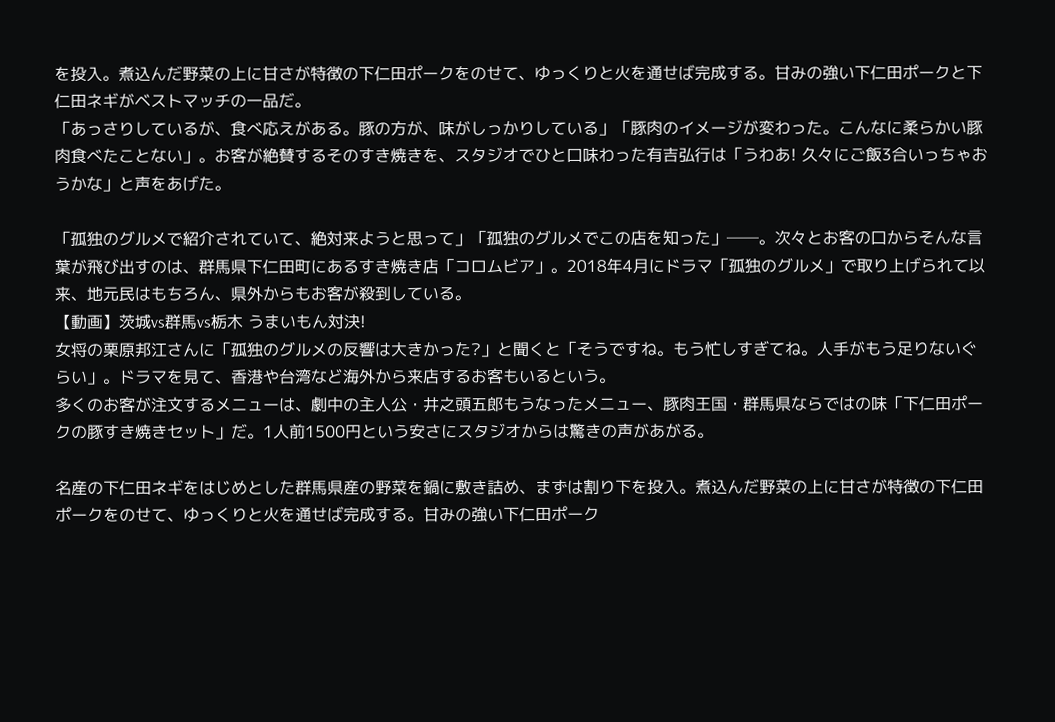を投入。煮込んだ野菜の上に甘さが特徴の下仁田ポークをのせて、ゆっくりと火を通せば完成する。甘みの強い下仁田ポークと下仁田ネギがベストマッチの一品だ。
「あっさりしているが、食べ応えがある。豚の方が、味がしっかりしている」「豚肉のイメージが変わった。こんなに柔らかい豚肉食べたことない」。お客が絶賛するそのすき焼きを、スタジオでひと口味わった有吉弘行は「うわあ! 久々にご飯3合いっちゃおうかな」と声をあげた。

「孤独のグルメで紹介されていて、絶対来ようと思って」「孤独のグルメでこの店を知った」──。次々とお客の口からそんな言葉が飛び出すのは、群馬県下仁田町にあるすき焼き店「コロムビア」。2018年4月にドラマ「孤独のグルメ」で取り上げられて以来、地元民はもちろん、県外からもお客が殺到している。
【動画】茨城vs群馬vs栃木 うまいもん対決!
女将の栗原邦江さんに「孤独のグルメの反響は大きかった?」と聞くと「そうですね。もう忙しすぎてね。人手がもう足りないぐらい」。ドラマを見て、香港や台湾など海外から来店するお客もいるという。
多くのお客が注文するメニューは、劇中の主人公・井之頭五郎もうなったメニュー、豚肉王国・群馬県ならではの味「下仁田ポークの豚すき焼きセット」だ。1人前1500円という安さにスタジオからは驚きの声があがる。

名産の下仁田ネギをはじめとした群馬県産の野菜を鍋に敷き詰め、まずは割り下を投入。煮込んだ野菜の上に甘さが特徴の下仁田ポークをのせて、ゆっくりと火を通せば完成する。甘みの強い下仁田ポーク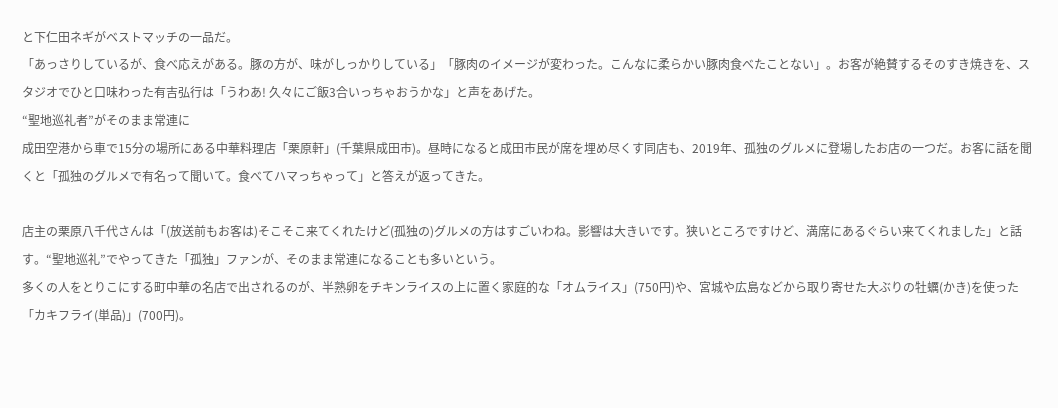と下仁田ネギがベストマッチの一品だ。
「あっさりしているが、食べ応えがある。豚の方が、味がしっかりしている」「豚肉のイメージが変わった。こんなに柔らかい豚肉食べたことない」。お客が絶賛するそのすき焼きを、スタジオでひと口味わった有吉弘行は「うわあ! 久々にご飯3合いっちゃおうかな」と声をあげた。
“聖地巡礼者”がそのまま常連に
成田空港から車で15分の場所にある中華料理店「栗原軒」(千葉県成田市)。昼時になると成田市民が席を埋め尽くす同店も、2019年、孤独のグルメに登場したお店の一つだ。お客に話を聞くと「孤独のグルメで有名って聞いて。食べてハマっちゃって」と答えが返ってきた。

店主の栗原八千代さんは「(放送前もお客は)そこそこ来てくれたけど(孤独の)グルメの方はすごいわね。影響は大きいです。狭いところですけど、満席にあるぐらい来てくれました」と話す。“聖地巡礼”でやってきた「孤独」ファンが、そのまま常連になることも多いという。
多くの人をとりこにする町中華の名店で出されるのが、半熟卵をチキンライスの上に置く家庭的な「オムライス」(750円)や、宮城や広島などから取り寄せた大ぶりの牡蠣(かき)を使った「カキフライ(単品)」(700円)。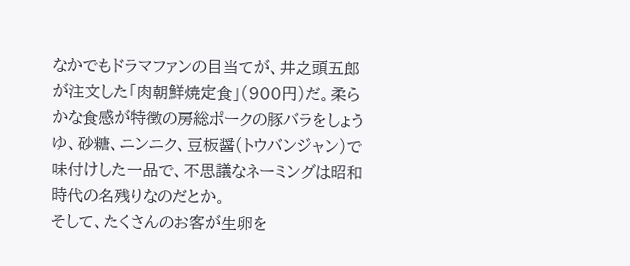なかでもドラマファンの目当てが、井之頭五郎が注文した「肉朝鮮焼定食」(900円)だ。柔らかな食感が特徴の房総ポークの豚バラをしょうゆ、砂糖、ニンニク、豆板醤(トウバンジャン)で味付けした一品で、不思議なネーミングは昭和時代の名残りなのだとか。
そして、たくさんのお客が生卵を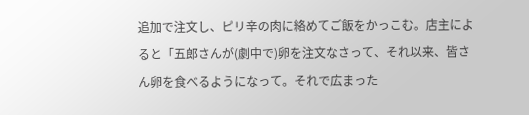追加で注文し、ピリ辛の肉に絡めてご飯をかっこむ。店主によると「五郎さんが(劇中で)卵を注文なさって、それ以来、皆さん卵を食べるようになって。それで広まった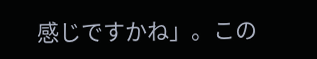感じですかね」。この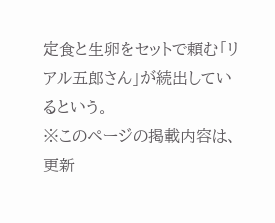定食と生卵をセットで頼む「リアル五郎さん」が続出しているという。
※このページの掲載内容は、更新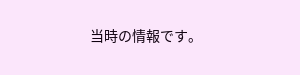当時の情報です。